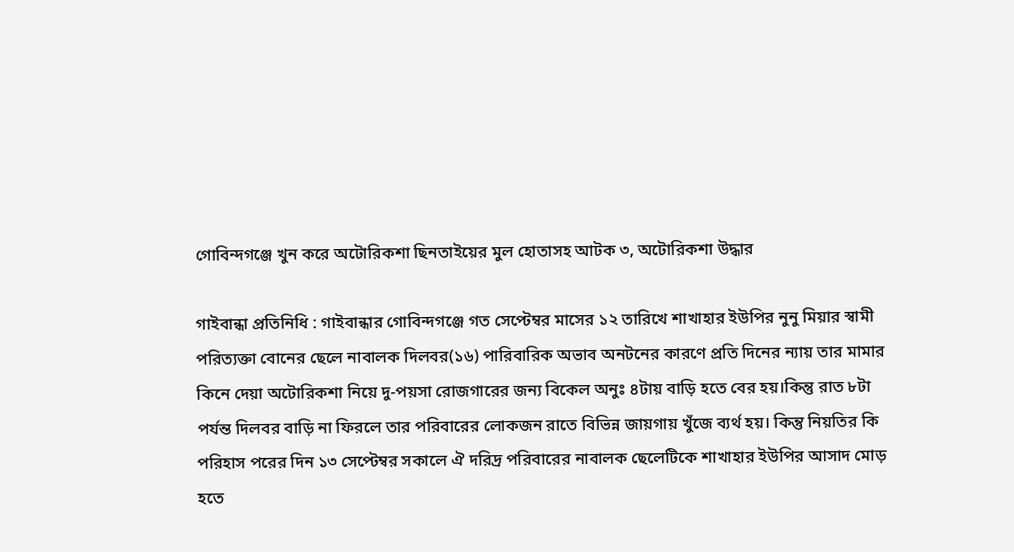গোবিন্দগঞ্জে খুন করে অটোরিকশা ছিনতাইয়ের মুল হোতাসহ আটক ৩, অটোরিকশা উদ্ধার

গাইবান্ধা প্রতিনিধি : গাইবান্ধার গোবিন্দগঞ্জে গত সেপ্টেম্বর মাসের ১২ তারিখে শাখাহার ইউপির নুনু মিয়ার স্বামী পরিত্যক্তা বোনের ছেলে নাবালক দিলবর(১৬) পারিবারিক অভাব অনটনের কারণে প্রতি দিনের ন্যায় তার মামার কিনে দেয়া অটোরিকশা নিয়ে দু-পয়সা রোজগারের জন্য বিকেল অনুঃ ৪টায় বাড়ি হতে বের হয়।কিন্তু রাত ৮টা পর্যন্ত দিলবর বাড়ি না ফিরলে তার পরিবারের লোকজন রাতে বিভিন্ন জায়গায় খুঁজে ব্যর্থ হয়। কিন্তু নিয়তির কি পরিহাস পরের দিন ১৩ সেপ্টেম্বর সকালে ঐ দরিদ্র পরিবারের নাবালক ছেলেটিকে শাখাহার ইউপির আসাদ মোড় হতে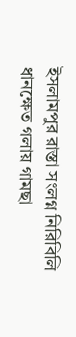ইসলামপুর রাস্তা সংলগ্ন নিরিবিলি ধানক্ষেত গলায় গামছা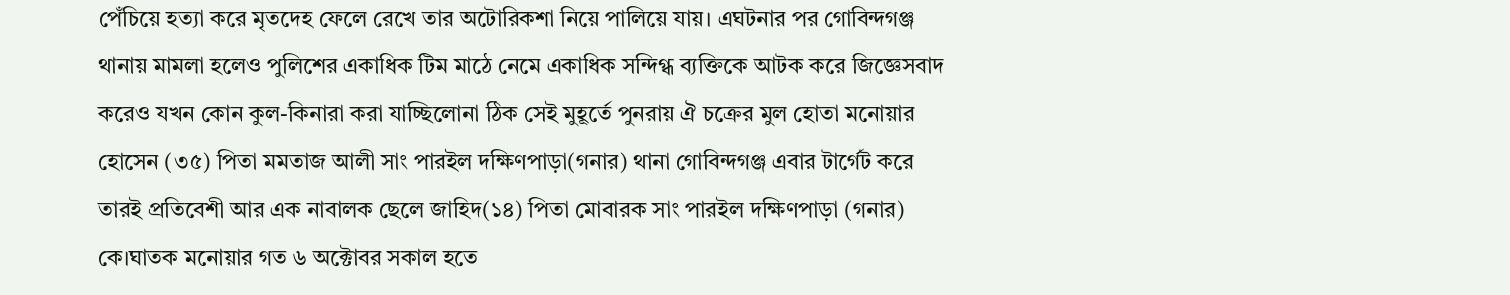পেঁচিয়ে হত্যা করে মৃতদেহ ফেলে রেখে তার অটোরিকশা নিয়ে পালিয়ে যায়। এঘটনার পর গোবিন্দগঞ্জ থানায় মামলা হলেও পুলিশের একাধিক টিম মাঠে নেমে একাধিক সন্দিগ্ধ ব্যক্তিকে আটক করে জিজ্ঞেসবাদ করেও যখন কোন কুল-কিনারা করা যাচ্ছিলোনা ঠিক সেই মুহূর্তে পুনরায় ঐ চক্রের মুল হোতা মনোয়ার হোসেন (৩৫) পিতা মমতাজ আলী সাং পারইল দক্ষিণপাড়া(গনার) থানা গোবিন্দগঞ্জ এবার টার্গেট করে তারই প্রতিবেশী আর এক নাবালক ছেলে জাহিদ(১৪) পিতা মোবারক সাং পারইল দক্ষিণপাড়া (গনার) কে।ঘাতক মনোয়ার গত ৬ অক্টোবর সকাল হতে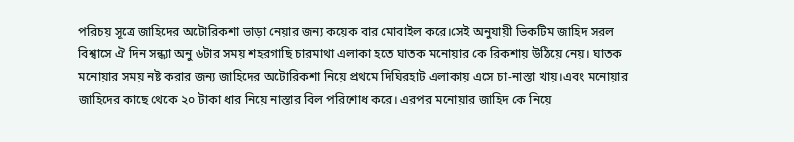পরিচয় সূত্রে জাহিদের অটোরিকশা ভাড়া নেয়ার জন্য কয়েক বার মোবাইল করে।সেই অনুযায়ী ভিকটিম জাহিদ সরল বিশ্বাসে ঐ দিন সন্ধ্যা অনু ৬টার সময় শহরগাছি চারমাথা এলাকা হতে ঘাতক মনোয়ার কে রিকশায় উঠিয়ে নেয়। ঘাতক মনোয়ার সময় নষ্ট করার জন্য জাহিদের অটোরিকশা নিয়ে প্রথমে দিঘিরহাট এলাকায় এসে চা-নাস্তা খায়।এবং মনোয়ার জাহিদের কাছে থেকে ২০ টাকা ধার নিয়ে নাস্তার বিল পরিশোধ করে। এরপর মনোয়ার জাহিদ কে নিয়ে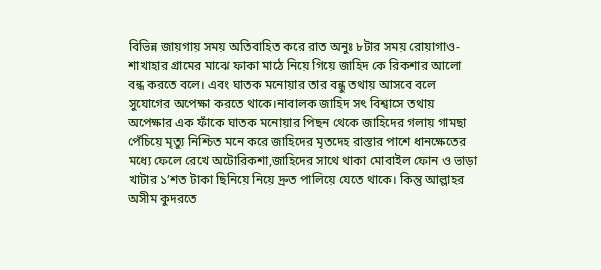বিভিন্ন জায়গায় সময় অতিবাহিত করে রাত অনুঃ ৮টার সময় রোয়াগাও-শাখাহার গ্রামের মাঝে ফাকা মাঠে নিয়ে গিয়ে জাহিদ কে রিকশার আলো বন্ধ করতে বলে। এবং ঘাতক মনোয়ার তার বন্ধু তথায় আসবে বলে সুযোগের অপেক্ষা করতে থাকে।নাবালক জাহিদ সৎ বিশ্বাসে তথায় অপেক্ষার এক ফাঁকে ঘাতক মনোয়ার পিছন থেকে জাহিদের গলায় গামছা পেঁচিয়ে মৃত্যু নিশ্চিত মনে করে জাহিদের মৃতদেহ রাস্তার পাশে ধানক্ষেতের মধ্যে ফেলে রেখে অটোরিকশা,জাহিদের সাথে থাকা মোবাইল ফোন ও ভাড়া খাটার ১’শত টাকা ছিনিয়ে নিয়ে দ্রুত পালিয়ে যেতে থাকে। কিন্তু আল্লাহর অসীম কুদরতে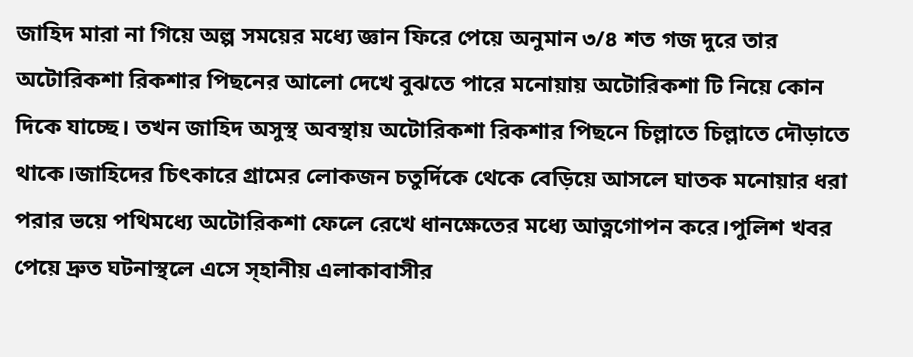জাহিদ মারা না গিয়ে অল্প সময়ের মধ্যে জ্ঞান ফিরে পেয়ে অনুমান ৩/৪ শত গজ দুরে তার অটোরিকশা রিকশার পিছনের আলো দেখে বুঝতে পারে মনোয়ায় অটোরিকশা টি নিয়ে কোন দিকে যাচ্ছে। তখন জাহিদ অসুস্থ অবস্থায় অটোরিকশা রিকশার পিছনে চিল্লাতে চিল্লাতে দৌড়াতে থাকে।জাহিদের চিৎকারে গ্রামের লোকজন চতুর্দিকে থেকে বেড়িয়ে আসলে ঘাতক মনোয়ার ধরা পরার ভয়ে পথিমধ্যে অটোরিকশা ফেলে রেখে ধানক্ষেতের মধ্যে আত্নগোপন করে।পুলিশ খবর পেয়ে দ্রুত ঘটনাস্থলে এসে স্হানীয় এলাকাবাসীর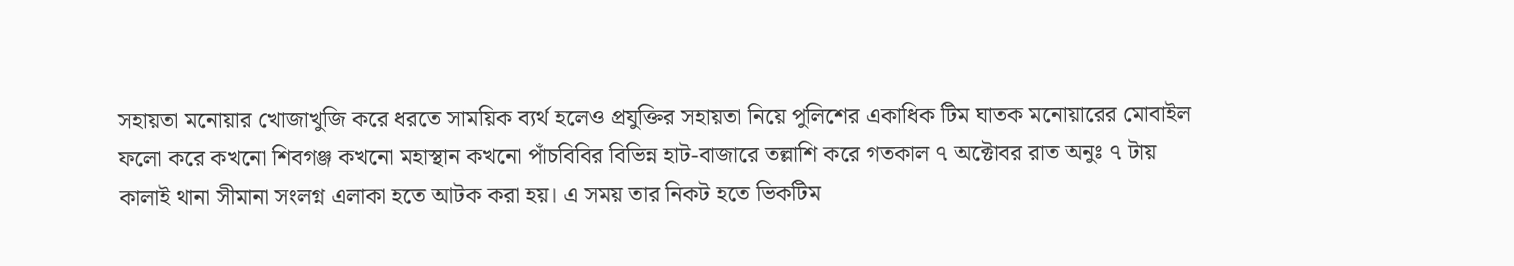সহায়তা মনোয়ার খোজাখুজি করে ধরতে সাময়িক ব্যর্থ হলেও প্রযুক্তির সহায়তা নিয়ে পুলিশের একাধিক টিম ঘাতক মনোয়ারের মোবাইল ফলো করে কখনো শিবগঞ্জ কখনো মহাস্থান কখনো পাঁচবিবির বিভিন্ন হাট-বাজারে তল্লাশি করে গতকাল ৭ অক্টোবর রাত অনুঃ ৭ টায় কালাই থানা সীমানা সংলগ্ন এলাকা হতে আটক করা হয়। এ সময় তার নিকট হতে ভিকটিম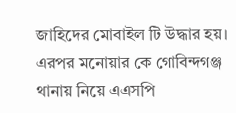জাহিদের মোবাইল টি উদ্ধার হয়।
এরপর মনোয়ার কে গোবিন্দগঞ্জ থানায় নিয়ে এএসপি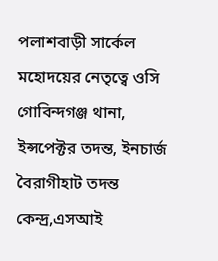পলাশবাড়ী সার্কেল মহোদয়ের নেতৃত্বে ওসি গোবিন্দগঞ্জ থানা, ইন্সপেক্টর তদন্ত, ইনচার্জ বৈরাগীহাট তদন্ত কেন্দ্র,এসআই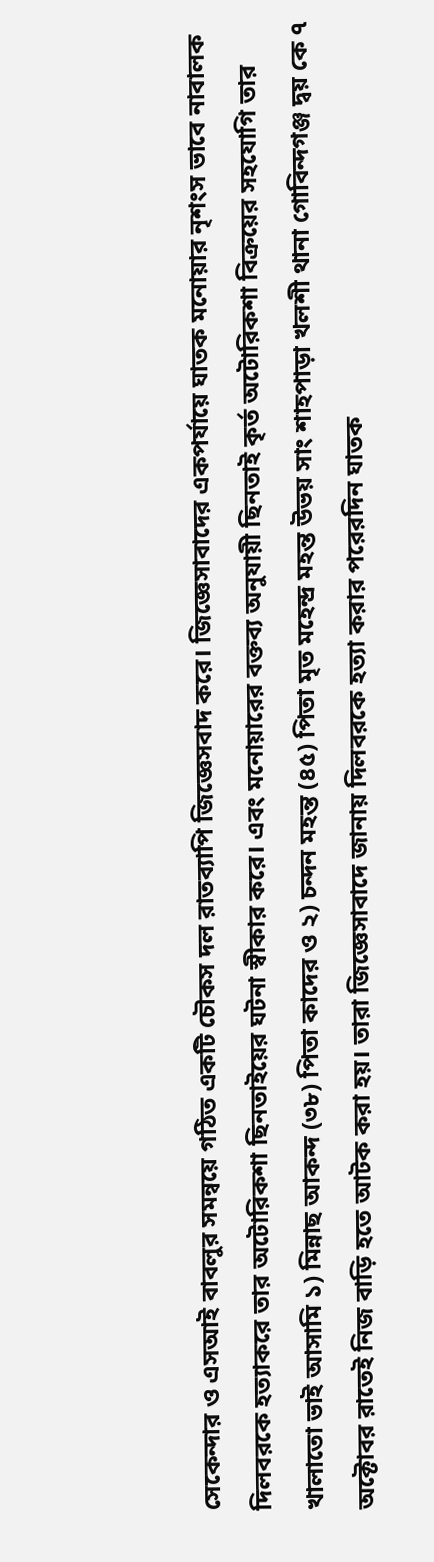সেকেন্দার ও এসআই বাবলুর সমন্বয়ে গঠিত একটি চৌকস দল রাতব্যাপি জিজ্ঞেসবাদ করে। জিজ্ঞেসাবাদের একপর্যায়ে ঘাতক মনোয়ার নৃশংস ভাবে নাবালক দিলবরকে হত্যাকরে তার অটোরিকশা ছিনতাইয়ের ঘটনা স্বীকার করে। এবং মনোয়ারের বক্তব্য অনুযায়ী ছিনতাই কৃর্ত অটোরিকশা বিক্রয়ের সহযোগি তার খালাতো ভাই আসামি ১) মিন্নাছ আকন্দ (৩৮) পিতা কাদের ও ২) চন্দন মহন্ত (৪৫) পিতা মৃত মহেন্দ্র মহন্ত উভয় সাং শাহপাড়া খলশী থানা গোবিন্দগঞ্জ দ্বয় কে ৭ অক্টোবর রাতেই নিজ বাড়ি হতে আটক করা হয়। তারা জিজ্ঞেসাবাদে জানায় দিলবরকে হত্যা করার পরেরদিন ঘাতক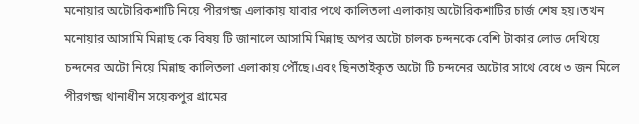মনোয়ার অটোরিকশাটি নিয়ে পীরগন্জ এলাকায় যাবার পথে কালিতলা এলাকায় অটোরিকশাটির চার্জ শেষ হয়।তখন মনোয়ার আসামি মিন্নাছ কে বিষয় টি জানালে আসামি মিন্নাছ অপর অটো চালক চন্দনকে বেশি টাকার লোভ দেখিয়ে চন্দনের অটো নিয়ে মিন্নাছ কালিতলা এলাকায় পৌঁছে।এবং ছিনতাইকৃত অটো টি চন্দনের অটোর সাথে বেধে ৩ জন মিলে পীরগন্জ থানাধীন সয়েকপুর গ্রামের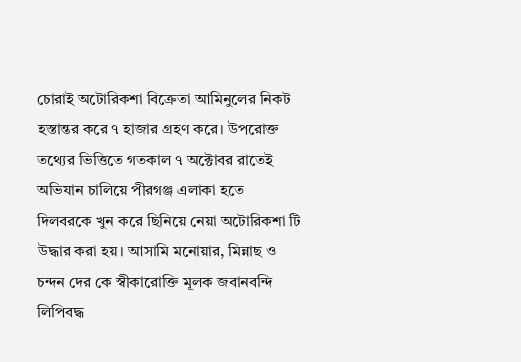চোরাই অটোরিকশা বিক্রেতা আমিনুলের নিকট হস্তান্তর করে ৭ হাজার গ্রহণ করে। উপরোক্ত তথ্যের ভিত্তিতে গতকাল ৭ অক্টোবর রাতেই অভিযান চালিয়ে পীরগঞ্জ এলাকা হতে দিলবরকে খুন করে ছিনিয়ে নেয়া অটোরিকশা টি উদ্ধার করা হয়। আসামি মনোয়ার, মিন্নাছ ও চন্দন দের কে স্বীকারোক্তি মূলক জবানবন্দি লিপিবদ্ধ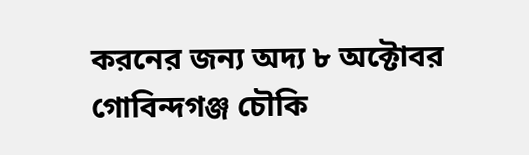করনের জন্য অদ্য ৮ অক্টোবর গোবিন্দগঞ্জ চৌকি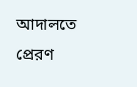আদালতে প্রেরণ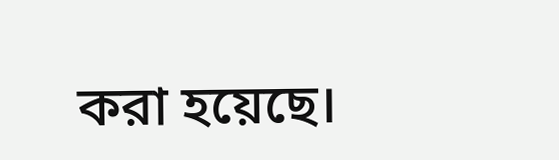করা হয়েছে।